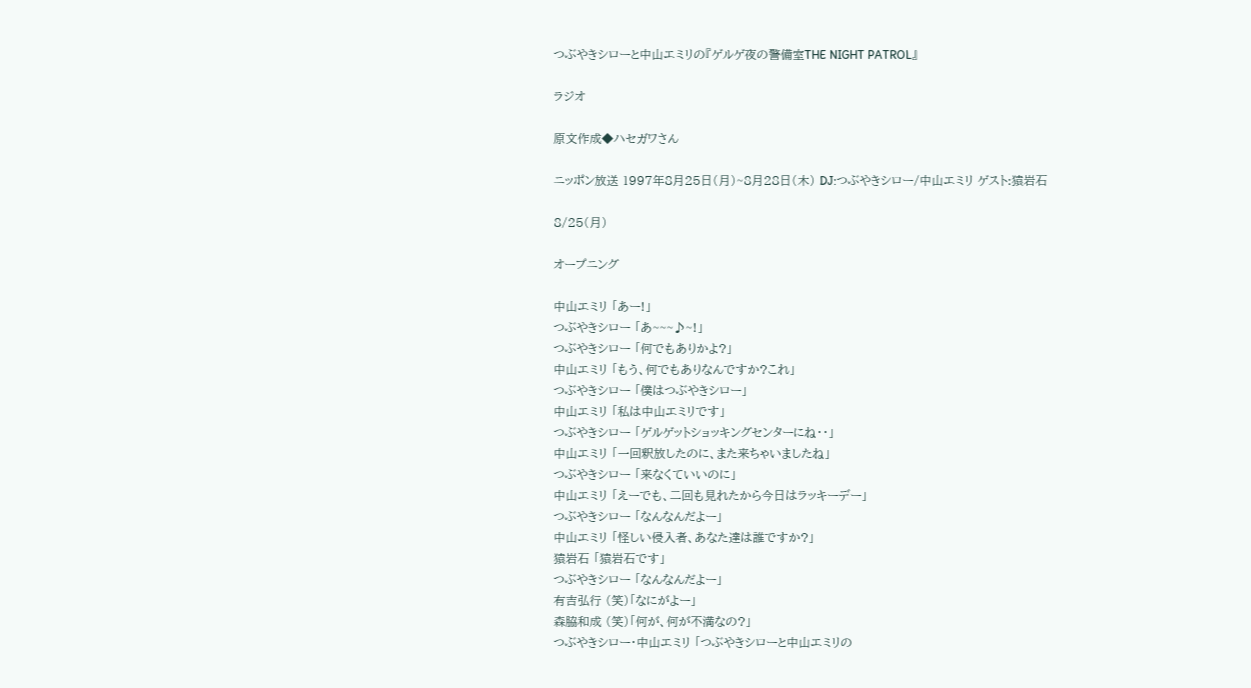つぶやきシローと中山エミリの『ゲルゲ夜の警備室THE NIGHT PATROL』

ラジオ

原文作成◆ハセガワさん

ニッポン放送 1997年8月25日(月)~8月28日(木) DJ:つぶやきシロー/中山エミリ ゲスト:猿岩石

8/25(月)

オープニング

中山エミリ 「あー!」
つぶやきシロー 「あ~~~♪~!」
つぶやきシロー 「何でもありかよ?」
中山エミリ 「もう、何でもありなんですか?これ」
つぶやきシロー 「僕はつぶやきシロー」
中山エミリ 「私は中山エミリです」
つぶやきシロー 「ゲルゲットショッキングセンターにね・・」
中山エミリ 「一回釈放したのに、また来ちゃいましたね」
つぶやきシロー 「来なくていいのに」
中山エミリ 「えーでも、二回も見れたから今日はラッキーデー」
つぶやきシロー 「なんなんだよー」
中山エミリ 「怪しい侵入者、あなた達は誰ですか?」
猿岩石 「猿岩石です」
つぶやきシロー 「なんなんだよー」
有吉弘行 (笑)「なにがよー」
森脇和成 (笑)「何が、何が不満なの?」
つぶやきシロー・中山エミリ 「つぶやきシローと中山エミリの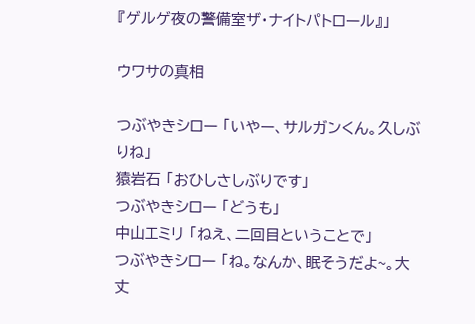『ゲルゲ夜の警備室ザ・ナイトパトロール』」

ウワサの真相

つぶやきシロー 「いやー、サルガンくん。久しぶりね」
猿岩石 「おひしさしぶりです」
つぶやきシロー 「どうも」
中山エミリ 「ねえ、二回目ということで」
つぶやきシロー 「ね。なんか、眠そうだよ~。大丈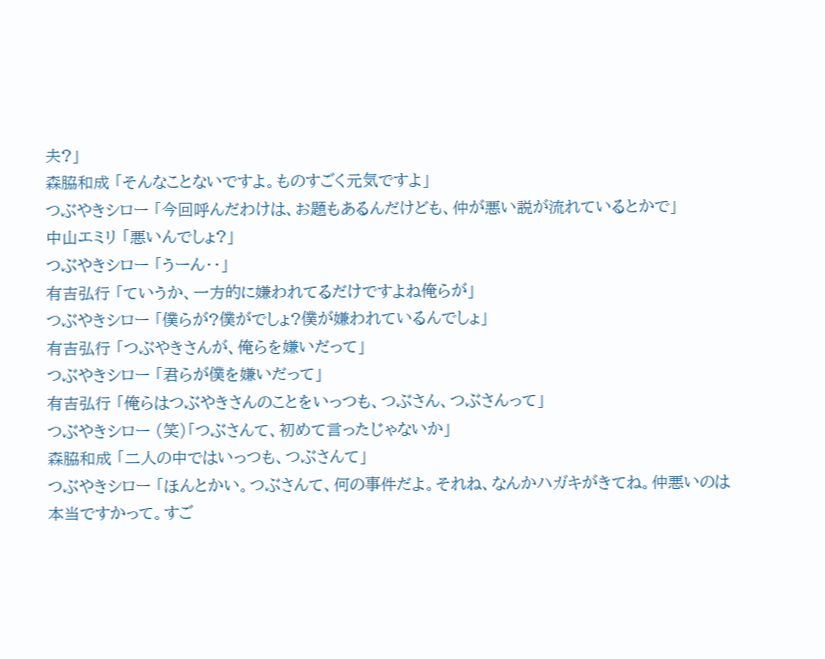夫?」
森脇和成 「そんなことないですよ。ものすごく元気ですよ」
つぶやきシロー 「今回呼んだわけは、お題もあるんだけども、仲が悪い説が流れているとかで」
中山エミリ 「悪いんでしょ?」
つぶやきシロー 「うーん・・」
有吉弘行 「ていうか、一方的に嫌われてるだけですよね俺らが」
つぶやきシロー 「僕らが?僕がでしょ?僕が嫌われているんでしょ」
有吉弘行 「つぶやきさんが、俺らを嫌いだって」
つぶやきシロー 「君らが僕を嫌いだって」
有吉弘行 「俺らはつぶやきさんのことをいっつも、つぶさん、つぶさんって」
つぶやきシロー (笑)「つぶさんて、初めて言ったじゃないか」
森脇和成 「二人の中ではいっつも、つぶさんて」
つぶやきシロー 「ほんとかい。つぶさんて、何の事件だよ。それね、なんかハガキがきてね。仲悪いのは本当ですかって。すご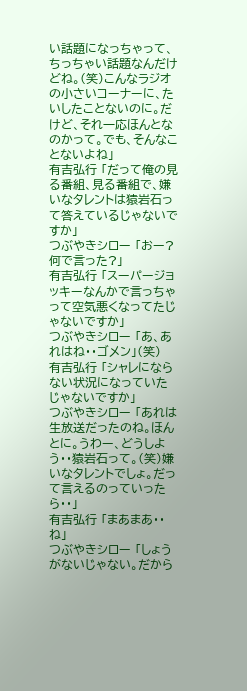い話題になっちゃって、ちっちゃい話題なんだけどね。(笑)こんなラジオの小さいコーナーに、たいしたことないのに。だけど、それ一応ほんとなのかって。でも、そんなことないよね」
有吉弘行 「だって俺の見る番組、見る番組で、嫌いなタレントは猿岩石って答えているじゃないですか」
つぶやきシロー 「おー?何で言った?」
有吉弘行 「スーパージョッキーなんかで言っちゃって空気悪くなってたじゃないですか」
つぶやきシロー 「あ、あれはね・・ゴメン」(笑)
有吉弘行 「シャレにならない状況になっていたじゃないですか」
つぶやきシロー 「あれは生放送だったのね。ほんとに。うわー、どうしよう・・猿岩石って。(笑)嫌いなタレントでしょ。だって言えるのっていったら・・」
有吉弘行 「まあまあ・・ね」
つぶやきシロー 「しょうがないじゃない。だから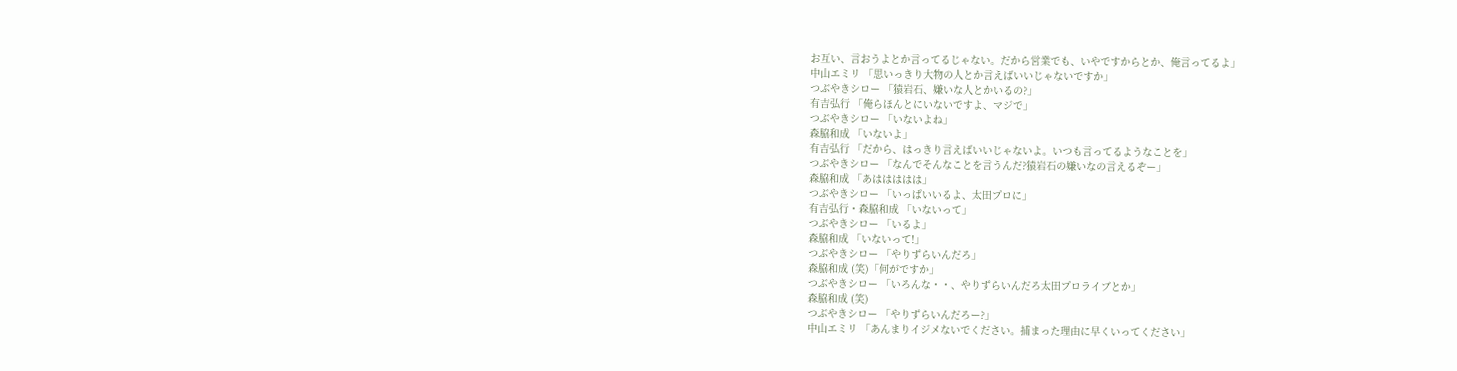お互い、言おうよとか言ってるじゃない。だから営業でも、いやですからとか、俺言ってるよ」
中山エミリ 「思いっきり大物の人とか言えばいいじゃないですか」
つぶやきシロー 「猿岩石、嫌いな人とかいるの?」
有吉弘行 「俺らほんとにいないですよ、マジで」
つぶやきシロー 「いないよね」
森脇和成 「いないよ」
有吉弘行 「だから、はっきり言えばいいじゃないよ。いつも言ってるようなことを」
つぶやきシロー 「なんでそんなことを言うんだ?猿岩石の嫌いなの言えるぞー」
森脇和成 「あははははは」
つぶやきシロー 「いっぱいいるよ、太田プロに」
有吉弘行・森脇和成 「いないって」
つぶやきシロー 「いるよ」
森脇和成 「いないって!」
つぶやきシロー 「やりずらいんだろ」
森脇和成 (笑)「何がですか」
つぶやきシロー 「いろんな・・、やりずらいんだろ太田プロライブとか」
森脇和成 (笑)
つぶやきシロー 「やりずらいんだろー?」
中山エミリ 「あんまりイジメないでください。捕まった理由に早くいってください」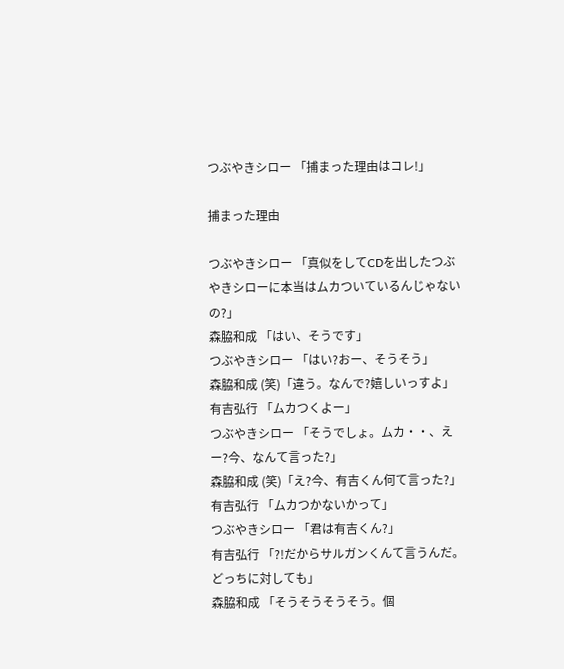つぶやきシロー 「捕まった理由はコレ!」

捕まった理由

つぶやきシロー 「真似をしてCDを出したつぶやきシローに本当はムカついているんじゃないの?」
森脇和成 「はい、そうです」
つぶやきシロー 「はい?おー、そうそう」
森脇和成 (笑)「違う。なんで?嬉しいっすよ」
有吉弘行 「ムカつくよー」
つぶやきシロー 「そうでしょ。ムカ・・、えー?今、なんて言った?」
森脇和成 (笑)「え?今、有吉くん何て言った?」
有吉弘行 「ムカつかないかって」
つぶやきシロー 「君は有吉くん?」
有吉弘行 「?!だからサルガンくんて言うんだ。どっちに対しても」
森脇和成 「そうそうそうそう。個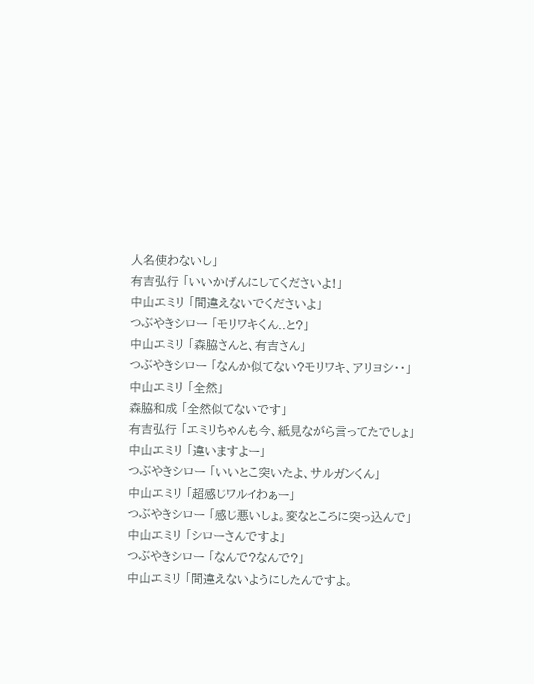人名使わないし」
有吉弘行 「いいかげんにしてくださいよ!」
中山エミリ 「間違えないでくださいよ」
つぶやきシロー 「モリワキくん..と?」
中山エミリ 「森脇さんと、有吉さん」
つぶやきシロー 「なんか似てない?モリワキ、アリヨシ・・」
中山エミリ 「全然」
森脇和成 「全然似てないです」
有吉弘行 「エミリちゃんも今、紙見ながら言ってたでしょ」
中山エミリ 「違いますよー」
つぶやきシロー 「いいとこ突いたよ、サルガンくん」
中山エミリ 「超感じワルイわぁー」
つぶやきシロー 「感じ悪いしょ。変なところに突っ込んで」
中山エミリ 「シローさんですよ」
つぶやきシロー 「なんで?なんで?」
中山エミリ 「間違えないようにしたんですよ。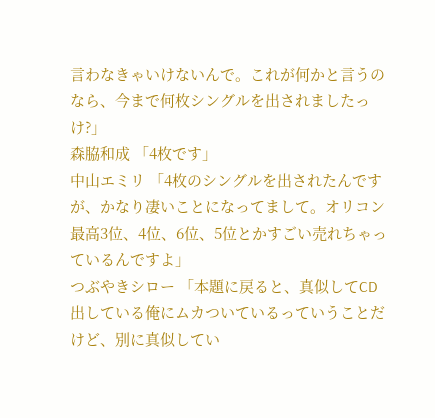言わなきゃいけないんで。これが何かと言うのなら、今まで何枚シングルを出されましたっけ?」
森脇和成 「4枚です」
中山エミリ 「4枚のシングルを出されたんですが、かなり凄いことになってまして。オリコン最高3位、4位、6位、5位とかすごい売れちゃっているんですよ」
つぶやきシロー 「本題に戻ると、真似してCD出している俺にムカついているっていうことだけど、別に真似してい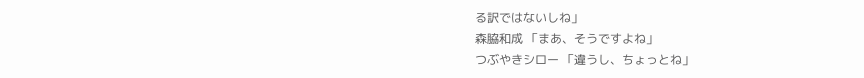る訳ではないしね」
森脇和成 「まあ、そうですよね」
つぶやきシロー 「違うし、ちょっとね」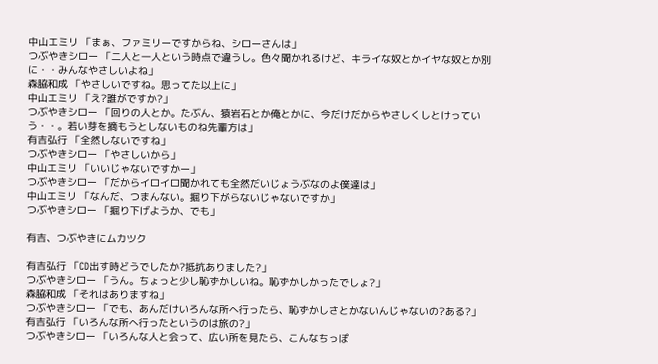中山エミリ 「まぁ、ファミリーですからね、シローさんは」
つぶやきシロー 「二人と一人という時点で違うし。色々聞かれるけど、キライな奴とかイヤな奴とか別に・・みんなやさしいよね」
森脇和成 「やさしいですね。思ってた以上に」
中山エミリ 「え?誰がですか?」
つぶやきシロー 「回りの人とか。たぶん、猿岩石とか俺とかに、今だけだからやさしくしとけっていう・・。若い芽を摘もうとしないものね先輩方は」
有吉弘行 「全然しないですね」
つぶやきシロー 「やさしいから」
中山エミリ 「いいじゃないですかー」
つぶやきシロー 「だからイロイロ聞かれても全然だいじょうぶなのよ僕達は」
中山エミリ 「なんだ、つまんない。掘り下がらないじゃないですか」
つぶやきシロー 「掘り下げようか、でも」

有吉、つぶやきにムカツク

有吉弘行 「CD出す時どうでしたか?抵抗ありました?」
つぶやきシロー 「うん。ちょっと少し恥ずかしいね。恥ずかしかったでしょ?」
森脇和成 「それはありますね」
つぶやきシロー 「でも、あんだけいろんな所へ行ったら、恥ずかしさとかないんじゃないの?ある?」
有吉弘行 「いろんな所へ行ったというのは旅の?」
つぶやきシロー 「いろんな人と会って、広い所を見たら、こんなちっぽ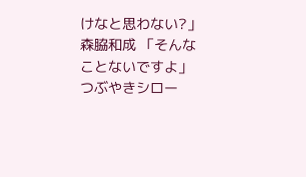けなと思わない?」
森脇和成 「そんなことないですよ」
つぶやきシロー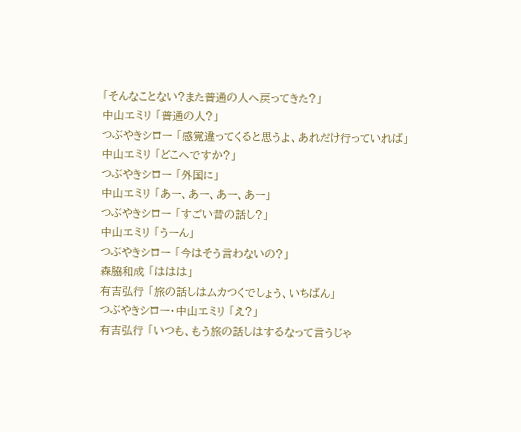「そんなことない?また普通の人へ戻ってきた?」
中山エミリ 「普通の人?」
つぶやきシロー 「感覚違ってくると思うよ、あれだけ行っていれば」
中山エミリ 「どこへですか?」
つぶやきシロー 「外国に」
中山エミリ 「あー、あー、あー、あー」
つぶやきシロー 「すごい昔の話し?」
中山エミリ 「うーん」
つぶやきシロー 「今はそう言わないの?」
森脇和成 「ははは」
有吉弘行 「旅の話しはムカつくでしょう、いちばん」
つぶやきシロー・中山エミリ 「え?」
有吉弘行 「いつも、もう旅の話しはするなって言うじゃ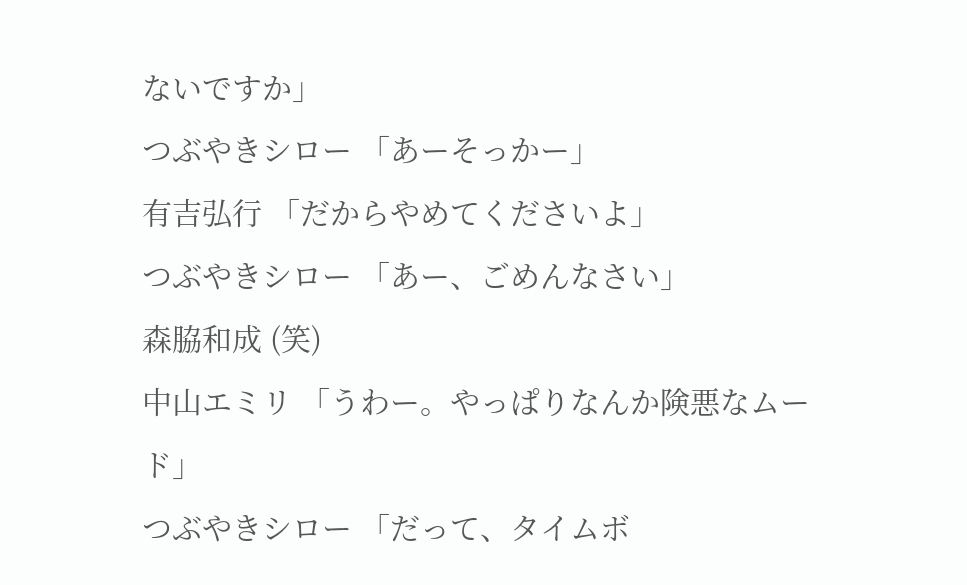ないですか」
つぶやきシロー 「あーそっかー」
有吉弘行 「だからやめてくださいよ」
つぶやきシロー 「あー、ごめんなさい」
森脇和成 (笑)
中山エミリ 「うわー。やっぱりなんか険悪なムード」
つぶやきシロー 「だって、タイムボ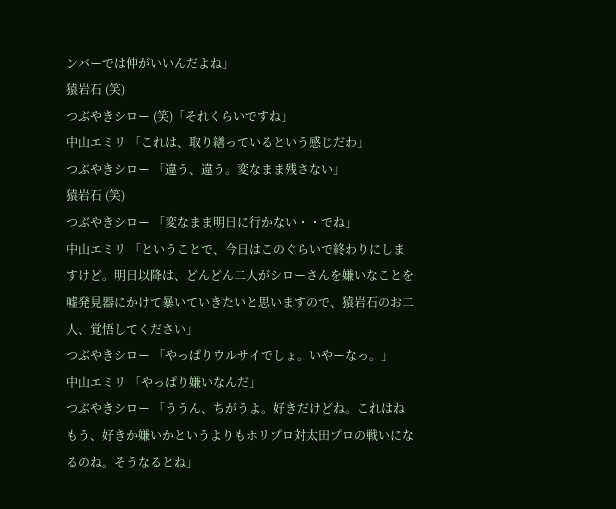ンバーでは仲がいいんだよね」
猿岩石 (笑)
つぶやきシロー (笑)「それくらいですね」
中山エミリ 「これは、取り繕っているという感じだわ」
つぶやきシロー 「違う、違う。変なまま残さない」
猿岩石 (笑)
つぶやきシロー 「変なまま明日に行かない・・でね」
中山エミリ 「ということで、今日はこのぐらいで終わりにしますけど。明日以降は、どんどん二人がシローさんを嫌いなことを嘘発見器にかけて暴いていきたいと思いますので、猿岩石のお二人、覚悟してください」
つぶやきシロー 「やっぱりウルサイでしょ。いやーなっ。」
中山エミリ 「やっぱり嫌いなんだ」
つぶやきシロー 「ううん、ちがうよ。好きだけどね。これはねもう、好きか嫌いかというよりもホリプロ対太田プロの戦いになるのね。そうなるとね」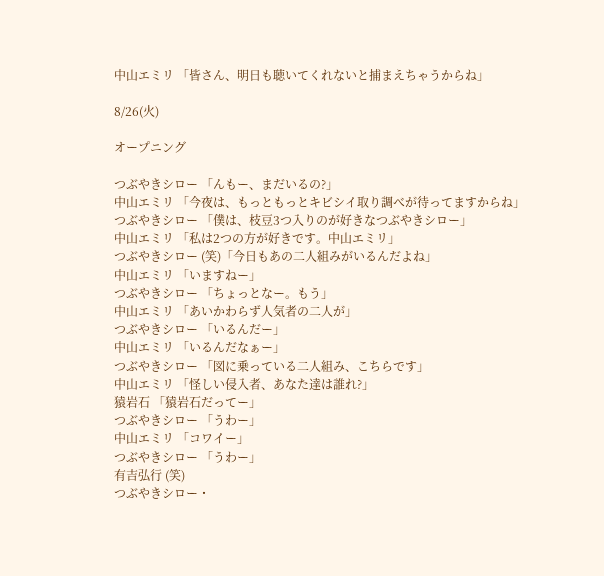中山エミリ 「皆さん、明日も聴いてくれないと捕まえちゃうからね」

8/26(火)

オープニング

つぶやきシロー 「んもー、まだいるの?」
中山エミリ 「今夜は、もっともっとキビシイ取り調べが待ってますからね」
つぶやきシロー 「僕は、枝豆3つ入りのが好きなつぶやきシロー」
中山エミリ 「私は2つの方が好きです。中山エミリ」
つぶやきシロー (笑)「今日もあの二人組みがいるんだよね」
中山エミリ 「いますねー」
つぶやきシロー 「ちょっとなー。もう」
中山エミリ 「あいかわらず人気者の二人が」
つぶやきシロー 「いるんだー」
中山エミリ 「いるんだなぁー」
つぶやきシロー 「図に乗っている二人組み、こちらです」
中山エミリ 「怪しい侵入者、あなた達は誰れ?」
猿岩石 「猿岩石だってー」
つぶやきシロー 「うわー」
中山エミリ 「コワイー」
つぶやきシロー 「うわー」
有吉弘行 (笑)
つぶやきシロー・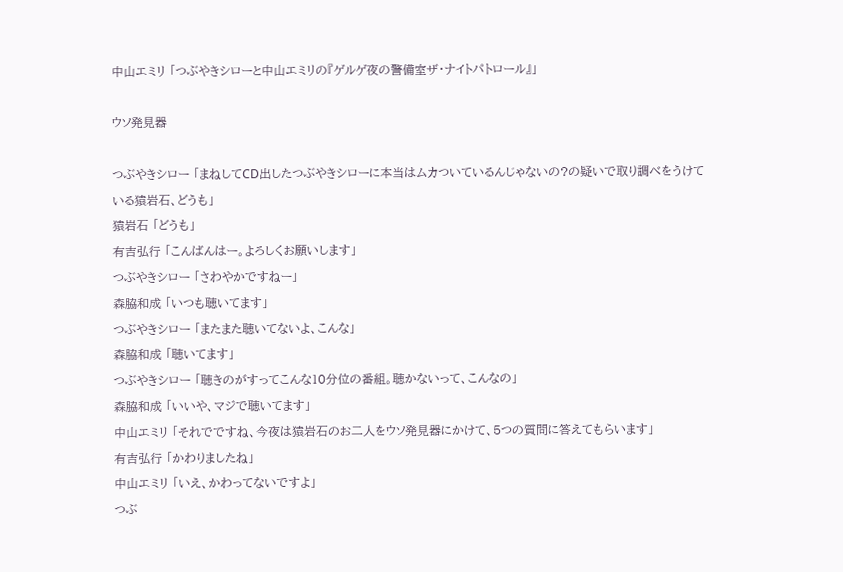中山エミリ 「つぶやきシローと中山エミリの『ゲルゲ夜の警備室ザ・ナイトパトロール』」

ウソ発見器

つぶやきシロー 「まねしてCD出したつぶやきシローに本当はムカついているんじゃないの?の疑いで取り調べをうけている猿岩石、どうも」
猿岩石 「どうも」
有吉弘行 「こんばんはー。よろしくお願いします」
つぶやきシロー 「さわやかですねー」
森脇和成 「いつも聴いてます」
つぶやきシロー 「またまた聴いてないよ、こんな」
森脇和成 「聴いてます」
つぶやきシロー 「聴きのがすってこんな10分位の番組。聴かないって、こんなの」
森脇和成 「いいや、マジで聴いてます」
中山エミリ 「それでですね、今夜は猿岩石のお二人をウソ発見器にかけて、5つの質問に答えてもらいます」
有吉弘行 「かわりましたね」
中山エミリ 「いえ、かわってないですよ」
つぶ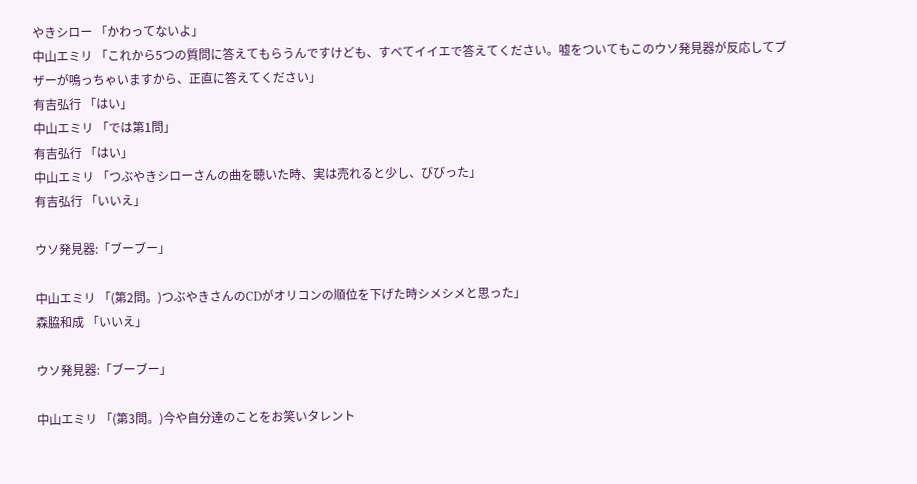やきシロー 「かわってないよ」
中山エミリ 「これから5つの質問に答えてもらうんですけども、すべてイイエで答えてください。嘘をついてもこのウソ発見器が反応してブザーが鳴っちゃいますから、正直に答えてください」
有吉弘行 「はい」
中山エミリ 「では第1問」
有吉弘行 「はい」
中山エミリ 「つぶやきシローさんの曲を聴いた時、実は売れると少し、びびった」
有吉弘行 「いいえ」

ウソ発見器:「ブーブー」

中山エミリ 「(第2問。)つぶやきさんのCDがオリコンの順位を下げた時シメシメと思った」
森脇和成 「いいえ」

ウソ発見器:「ブーブー」

中山エミリ 「(第3問。)今や自分達のことをお笑いタレント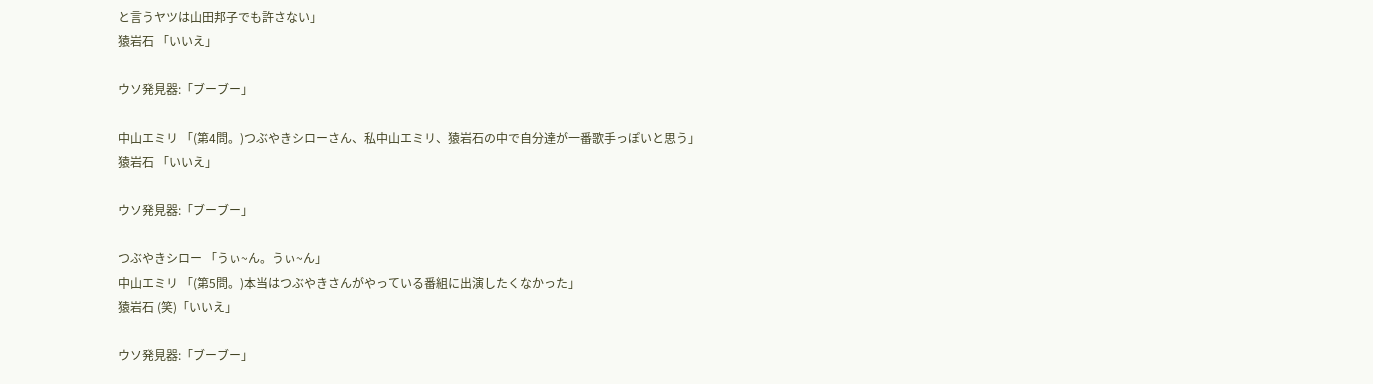と言うヤツは山田邦子でも許さない」
猿岩石 「いいえ」

ウソ発見器:「ブーブー」

中山エミリ 「(第4問。)つぶやきシローさん、私中山エミリ、猿岩石の中で自分達が一番歌手っぽいと思う」
猿岩石 「いいえ」

ウソ発見器:「ブーブー」

つぶやきシロー 「うぃ~ん。うぃ~ん」
中山エミリ 「(第5問。)本当はつぶやきさんがやっている番組に出演したくなかった」
猿岩石 (笑)「いいえ」

ウソ発見器:「ブーブー」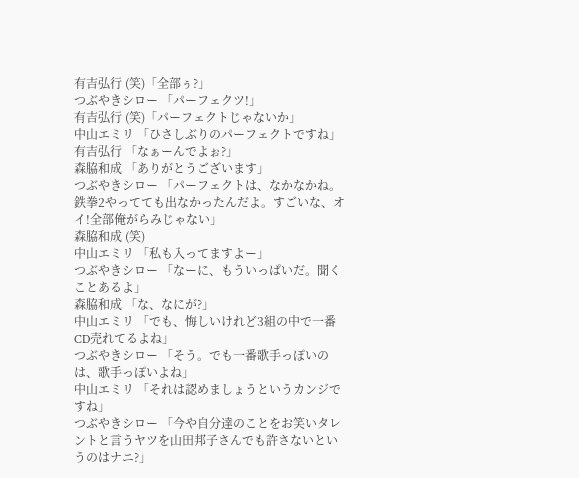有吉弘行 (笑)「全部ぅ?」
つぶやきシロー 「パーフェクツ!」
有吉弘行 (笑)「パーフェクトじゃないか」
中山エミリ 「ひさしぶりのパーフェクトですね」
有吉弘行 「なぁーんでよぉ?」
森脇和成 「ありがとうございます」
つぶやきシロー 「パーフェクトは、なかなかね。鉄拳2やってても出なかったんだよ。すごいな、オイ!全部俺がらみじゃない」
森脇和成 (笑)
中山エミリ 「私も入ってますよー」
つぶやきシロー 「なーに、もういっぱいだ。聞くことあるよ」
森脇和成 「な、なにが?」
中山エミリ 「でも、悔しいけれど3組の中で一番CD売れてるよね」
つぶやきシロー 「そう。でも一番歌手っぽいのは、歌手っぽいよね」
中山エミリ 「それは認めましょうというカンジですね」
つぶやきシロー 「今や自分達のことをお笑いタレントと言うヤツを山田邦子さんでも許さないというのはナニ?」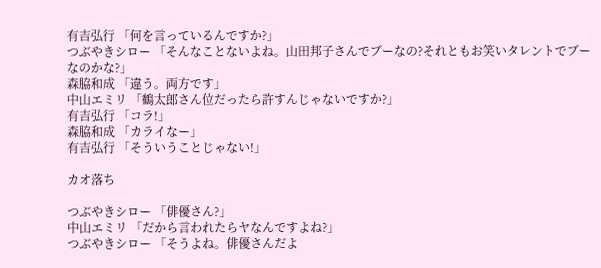有吉弘行 「何を言っているんですか?」
つぶやきシロー 「そんなことないよね。山田邦子さんでブーなの?それともお笑いタレントでブーなのかな?」
森脇和成 「違う。両方です」
中山エミリ 「鶴太郎さん位だったら許すんじゃないですか?」
有吉弘行 「コラ!」
森脇和成 「カライなー」
有吉弘行 「そういうことじゃない!」

カオ落ち

つぶやきシロー 「俳優さん?」
中山エミリ 「だから言われたらヤなんですよね?」
つぶやきシロー 「そうよね。俳優さんだよ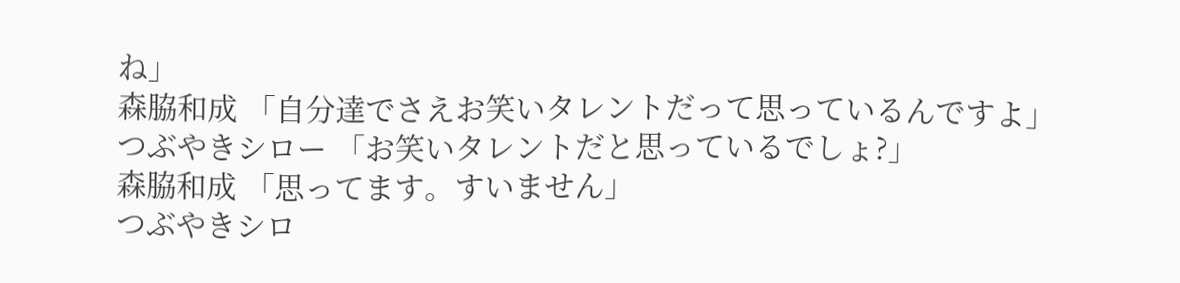ね」
森脇和成 「自分達でさえお笑いタレントだって思っているんですよ」
つぶやきシロー 「お笑いタレントだと思っているでしょ?」
森脇和成 「思ってます。すいません」
つぶやきシロ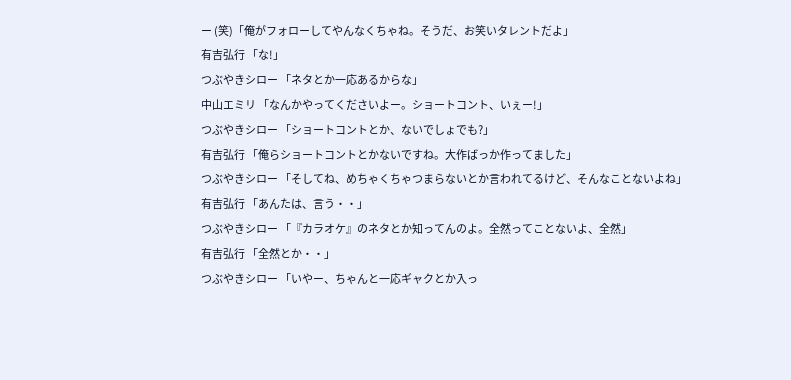ー (笑)「俺がフォローしてやんなくちゃね。そうだ、お笑いタレントだよ」
有吉弘行 「な!」
つぶやきシロー 「ネタとか一応あるからな」
中山エミリ 「なんかやってくださいよー。ショートコント、いぇー!」
つぶやきシロー 「ショートコントとか、ないでしょでも?」
有吉弘行 「俺らショートコントとかないですね。大作ばっか作ってました」
つぶやきシロー 「そしてね、めちゃくちゃつまらないとか言われてるけど、そんなことないよね」
有吉弘行 「あんたは、言う・・」
つぶやきシロー 「『カラオケ』のネタとか知ってんのよ。全然ってことないよ、全然」
有吉弘行 「全然とか・・」
つぶやきシロー 「いやー、ちゃんと一応ギャクとか入っ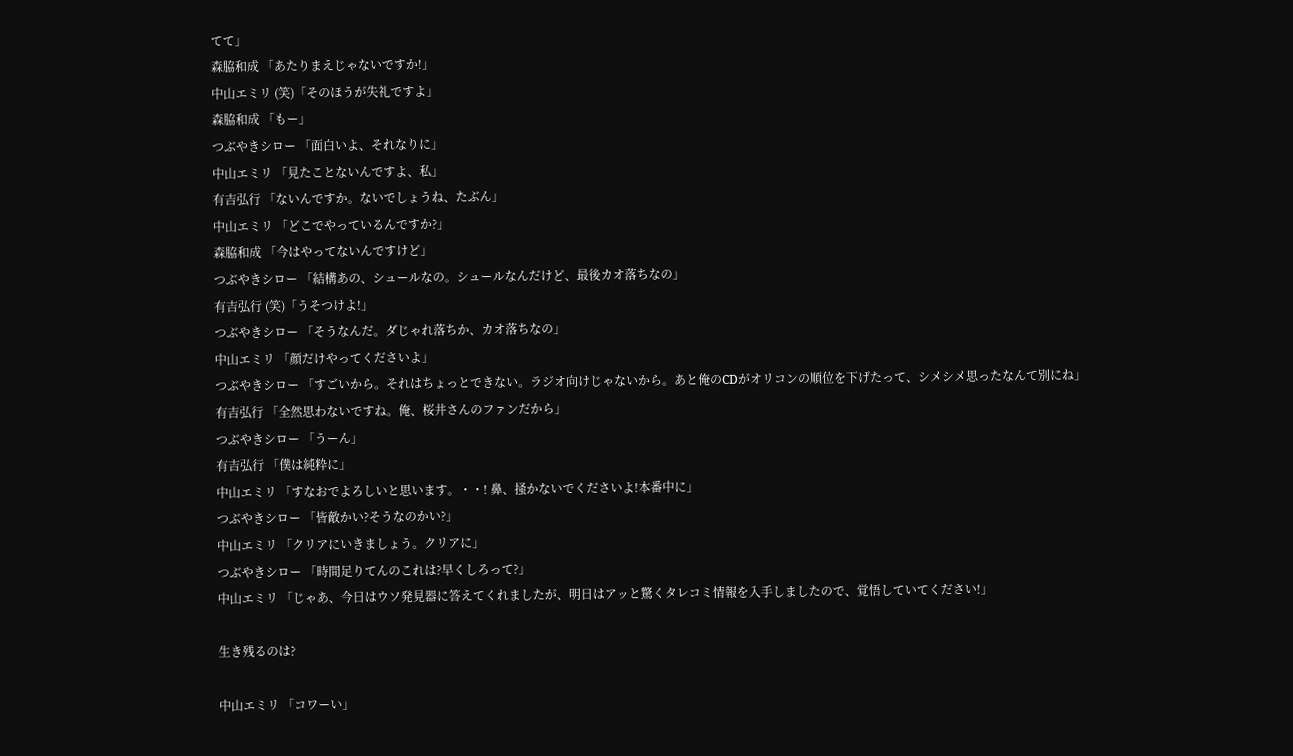てて」
森脇和成 「あたりまえじゃないですか!」
中山エミリ (笑)「そのほうが失礼ですよ」
森脇和成 「もー」
つぶやきシロー 「面白いよ、それなりに」
中山エミリ 「見たことないんですよ、私」
有吉弘行 「ないんですか。ないでしょうね、たぶん」
中山エミリ 「どこでやっているんですか?」
森脇和成 「今はやってないんですけど」
つぶやきシロー 「結構あの、シュールなの。シュールなんだけど、最後カオ落ちなの」
有吉弘行 (笑)「うそつけよ!」
つぶやきシロー 「そうなんだ。ダじゃれ落ちか、カオ落ちなの」
中山エミリ 「顔だけやってくださいよ」
つぶやきシロー 「すごいから。それはちょっとできない。ラジオ向けじゃないから。あと俺のCDがオリコンの順位を下げたって、シメシメ思ったなんて別にね」
有吉弘行 「全然思わないですね。俺、桜井さんのファンだから」
つぶやきシロー 「うーん」
有吉弘行 「僕は純粋に」
中山エミリ 「すなおでよろしいと思います。・・! 鼻、掻かないでくださいよ!本番中に」
つぶやきシロー 「皆敵かい?そうなのかい?」
中山エミリ 「クリアにいきましょう。クリアに」
つぶやきシロー 「時間足りてんのこれは?早くしろって?」
中山エミリ 「じゃあ、今日はウソ発見器に答えてくれましたが、明日はアッと驚くタレコミ情報を入手しましたので、覚悟していてください!」

生き残るのは?

中山エミリ 「コワーい」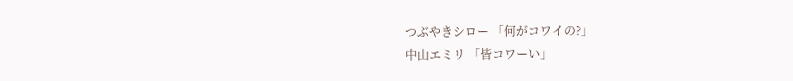つぶやきシロー 「何がコワイの?」
中山エミリ 「皆コワーい」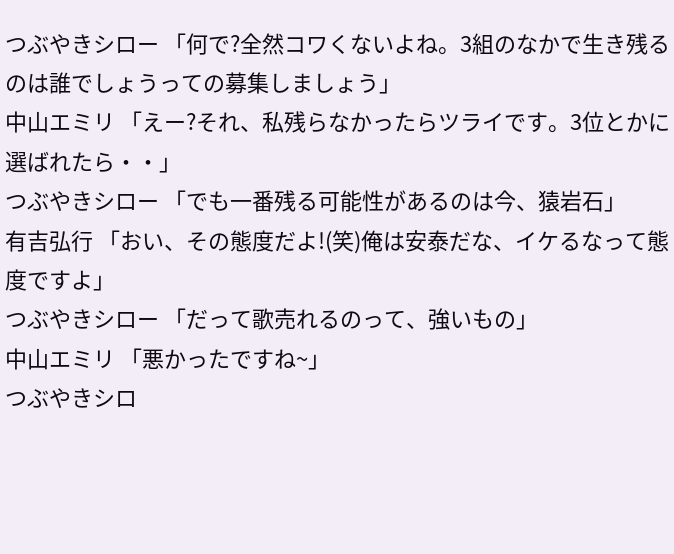つぶやきシロー 「何で?全然コワくないよね。3組のなかで生き残るのは誰でしょうっての募集しましょう」
中山エミリ 「えー?それ、私残らなかったらツライです。3位とかに選ばれたら・・」
つぶやきシロー 「でも一番残る可能性があるのは今、猿岩石」
有吉弘行 「おい、その態度だよ!(笑)俺は安泰だな、イケるなって態度ですよ」
つぶやきシロー 「だって歌売れるのって、強いもの」
中山エミリ 「悪かったですね~」
つぶやきシロ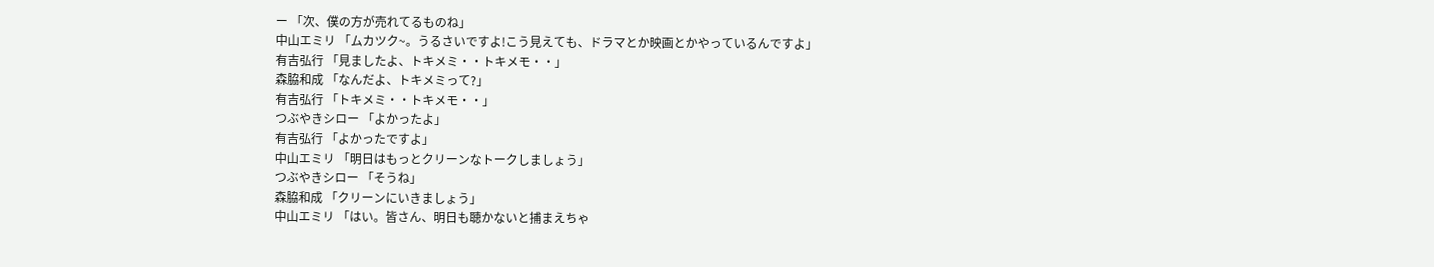ー 「次、僕の方が売れてるものね」
中山エミリ 「ムカツク~。うるさいですよ!こう見えても、ドラマとか映画とかやっているんですよ」
有吉弘行 「見ましたよ、トキメミ・・トキメモ・・」
森脇和成 「なんだよ、トキメミって?」
有吉弘行 「トキメミ・・トキメモ・・」
つぶやきシロー 「よかったよ」
有吉弘行 「よかったですよ」
中山エミリ 「明日はもっとクリーンなトークしましょう」
つぶやきシロー 「そうね」
森脇和成 「クリーンにいきましょう」
中山エミリ 「はい。皆さん、明日も聴かないと捕まえちゃ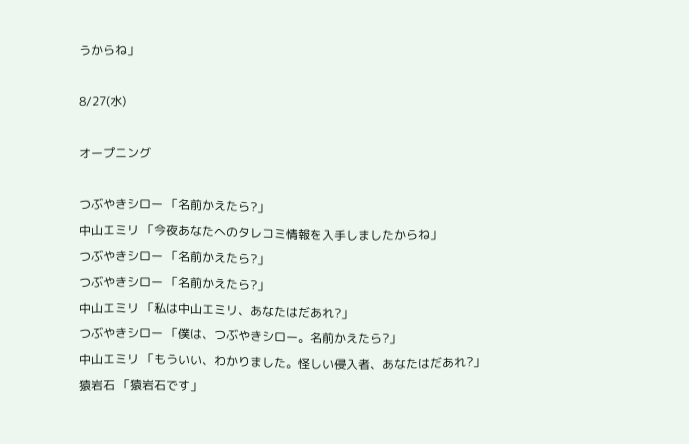うからね」

8/27(水)

オープニング

つぶやきシロー 「名前かえたら?」
中山エミリ 「今夜あなたへのタレコミ情報を入手しましたからね」
つぶやきシロー 「名前かえたら?」
つぶやきシロー 「名前かえたら?」
中山エミリ 「私は中山エミリ、あなたはだあれ?」
つぶやきシロー 「僕は、つぶやきシロー。名前かえたら?」
中山エミリ 「もういい、わかりました。怪しい侵入者、あなたはだあれ?」
猿岩石 「猿岩石です」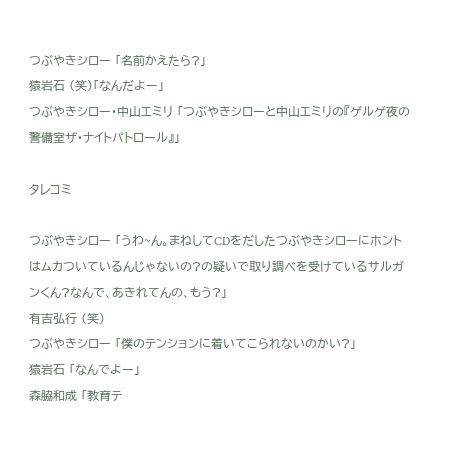つぶやきシロー 「名前かえたら?」
猿岩石 (笑)「なんだよー」
つぶやきシロー・中山エミリ 「つぶやきシローと中山エミリの『ゲルゲ夜の警備室ザ・ナイトパトロール』」

タレコミ

つぶやきシロー 「うわ~ん。まねしてCDをだしたつぶやきシローにホントはムカついているんじゃないの?の疑いで取り調べを受けているサルガンくん?なんで、あきれてんの、もう?」
有吉弘行 (笑)
つぶやきシロー 「僕のテンションに着いてこられないのかい?」
猿岩石 「なんでよー」
森脇和成 「教育テ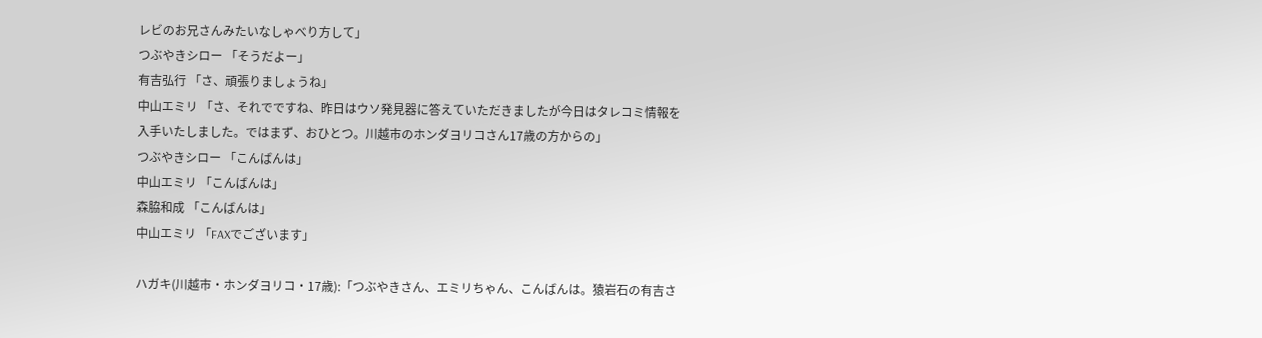レビのお兄さんみたいなしゃべり方して」
つぶやきシロー 「そうだよー」
有吉弘行 「さ、頑張りましょうね」
中山エミリ 「さ、それでですね、昨日はウソ発見器に答えていただきましたが今日はタレコミ情報を入手いたしました。ではまず、おひとつ。川越市のホンダヨリコさん17歳の方からの」
つぶやきシロー 「こんばんは」
中山エミリ 「こんばんは」
森脇和成 「こんばんは」
中山エミリ 「FAXでございます」

ハガキ(川越市・ホンダヨリコ・17歳):「つぶやきさん、エミリちゃん、こんばんは。猿岩石の有吉さ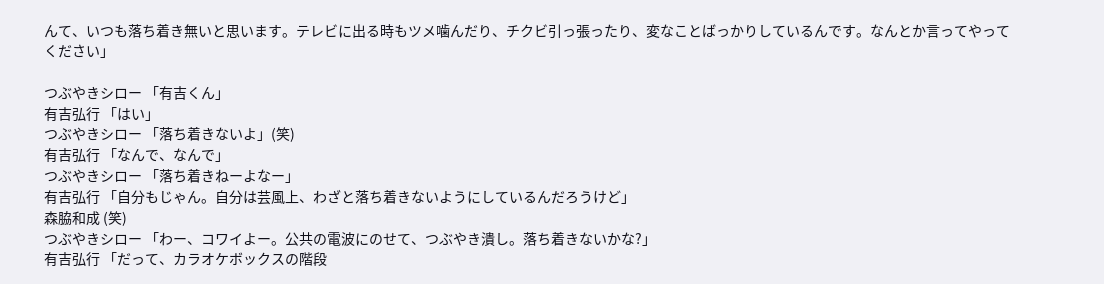んて、いつも落ち着き無いと思います。テレビに出る時もツメ噛んだり、チクビ引っ張ったり、変なことばっかりしているんです。なんとか言ってやってください」

つぶやきシロー 「有吉くん」
有吉弘行 「はい」
つぶやきシロー 「落ち着きないよ」(笑)
有吉弘行 「なんで、なんで」
つぶやきシロー 「落ち着きねーよなー」
有吉弘行 「自分もじゃん。自分は芸風上、わざと落ち着きないようにしているんだろうけど」
森脇和成 (笑)
つぶやきシロー 「わー、コワイよー。公共の電波にのせて、つぶやき潰し。落ち着きないかな?」
有吉弘行 「だって、カラオケボックスの階段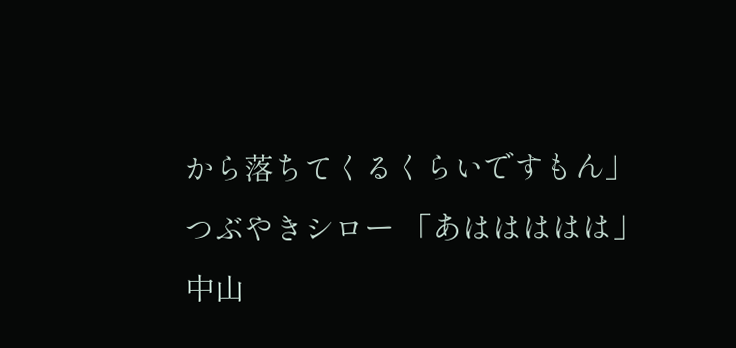から落ちてくるくらいですもん」
つぶやきシロー 「あははははは」
中山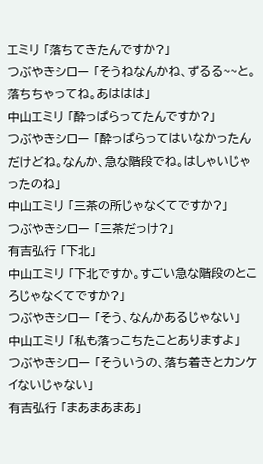エミリ 「落ちてきたんですか?」
つぶやきシロー 「そうねなんかね、ずるる~~と。落ちちゃってね。あははは」
中山エミリ 「酔っぱらってたんですか?」
つぶやきシロー 「酔っぱらってはいなかったんだけどね。なんか、急な階段でね。はしゃいじゃったのね」
中山エミリ 「三茶の所じゃなくてですか?」
つぶやきシロー 「三茶だっけ?」
有吉弘行 「下北」
中山エミリ 「下北ですか。すごい急な階段のところじゃなくてですか?」
つぶやきシロー 「そう、なんかあるじゃない」
中山エミリ 「私も落っこちたことありますよ」
つぶやきシロー 「そういうの、落ち着きとカンケイないじゃない」
有吉弘行 「まあまあまあ」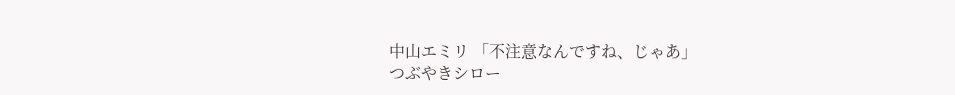中山エミリ 「不注意なんですね、じゃあ」
つぶやきシロー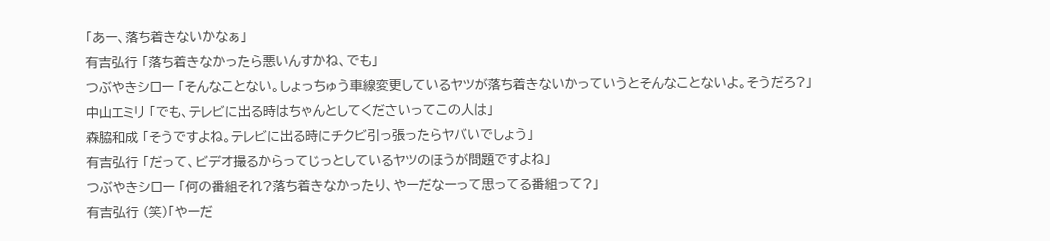「あー、落ち着きないかなぁ」
有吉弘行 「落ち着きなかったら悪いんすかね、でも」
つぶやきシロー 「そんなことない。しょっちゅう車線変更しているヤツが落ち着きないかっていうとそんなことないよ。そうだろ?」
中山エミリ 「でも、テレビに出る時はちゃんとしてくださいってこの人は」
森脇和成 「そうですよね。テレビに出る時にチクビ引っ張ったらヤバいでしょう」
有吉弘行 「だって、ビデオ撮るからってじっとしているヤツのほうが問題ですよね」
つぶやきシロー 「何の番組それ?落ち着きなかったり、やーだなーって思ってる番組って?」
有吉弘行 (笑)「やーだ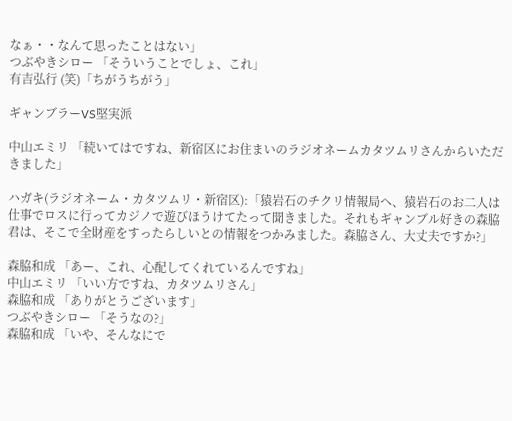なぁ・・なんて思ったことはない」
つぶやきシロー 「そういうことでしょ、これ」
有吉弘行 (笑)「ちがうちがう」

ギャンブラーVS堅実派

中山エミリ 「続いてはですね、新宿区にお住まいのラジオネームカタツムリさんからいただきました」

ハガキ(ラジオネーム・カタツムリ・新宿区):「猿岩石のチクリ情報局へ、猿岩石のお二人は仕事でロスに行ってカジノで遊びほうけてたって聞きました。それもギャンブル好きの森脇君は、そこで全財産をすったらしいとの情報をつかみました。森脇さん、大丈夫ですか?」

森脇和成 「あー、これ、心配してくれているんですね」
中山エミリ 「いい方ですね、カタツムリさん」
森脇和成 「ありがとうございます」
つぶやきシロー 「そうなの?」
森脇和成 「いや、そんなにで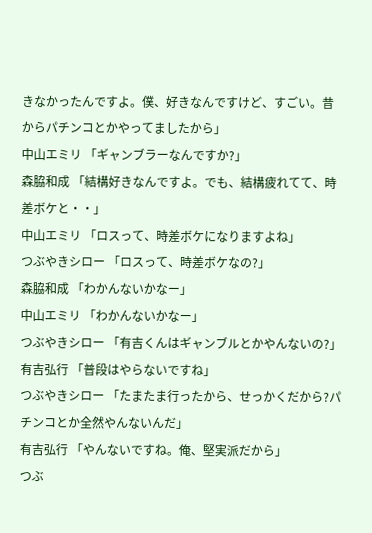きなかったんですよ。僕、好きなんですけど、すごい。昔からパチンコとかやってましたから」
中山エミリ 「ギャンブラーなんですか?」
森脇和成 「結構好きなんですよ。でも、結構疲れてて、時差ボケと・・」
中山エミリ 「ロスって、時差ボケになりますよね」
つぶやきシロー 「ロスって、時差ボケなの?」
森脇和成 「わかんないかなー」
中山エミリ 「わかんないかなー」
つぶやきシロー 「有吉くんはギャンブルとかやんないの?」
有吉弘行 「普段はやらないですね」
つぶやきシロー 「たまたま行ったから、せっかくだから?パチンコとか全然やんないんだ」
有吉弘行 「やんないですね。俺、堅実派だから」
つぶ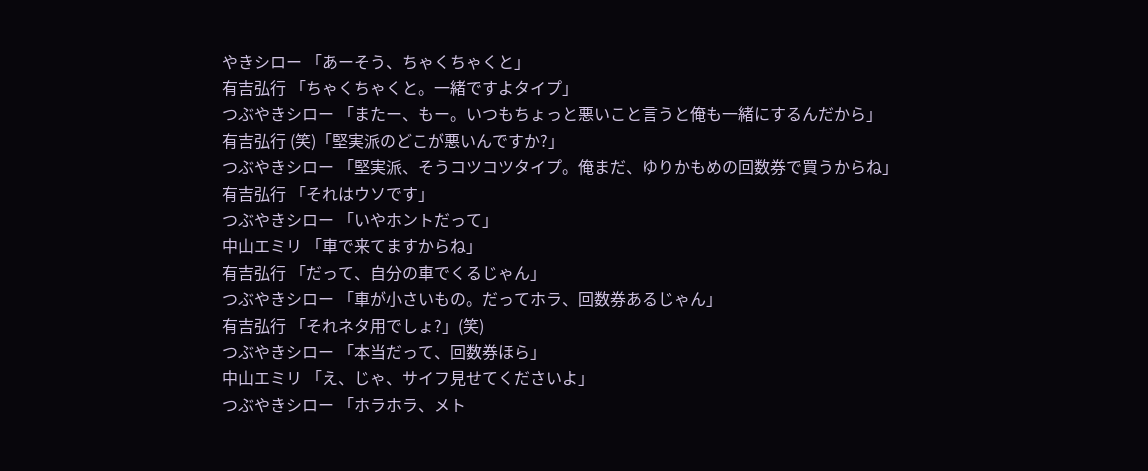やきシロー 「あーそう、ちゃくちゃくと」
有吉弘行 「ちゃくちゃくと。一緒ですよタイプ」
つぶやきシロー 「またー、もー。いつもちょっと悪いこと言うと俺も一緒にするんだから」
有吉弘行 (笑)「堅実派のどこが悪いんですか?」
つぶやきシロー 「堅実派、そうコツコツタイプ。俺まだ、ゆりかもめの回数券で買うからね」
有吉弘行 「それはウソです」
つぶやきシロー 「いやホントだって」
中山エミリ 「車で来てますからね」
有吉弘行 「だって、自分の車でくるじゃん」
つぶやきシロー 「車が小さいもの。だってホラ、回数券あるじゃん」
有吉弘行 「それネタ用でしょ?」(笑)
つぶやきシロー 「本当だって、回数券ほら」
中山エミリ 「え、じゃ、サイフ見せてくださいよ」
つぶやきシロー 「ホラホラ、メト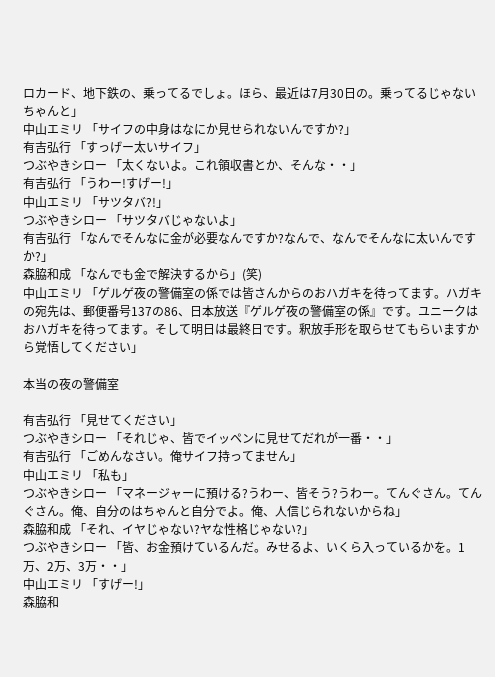ロカード、地下鉄の、乗ってるでしょ。ほら、最近は7月30日の。乗ってるじゃないちゃんと」
中山エミリ 「サイフの中身はなにか見せられないんですか?」
有吉弘行 「すっげー太いサイフ」
つぶやきシロー 「太くないよ。これ領収書とか、そんな・・」
有吉弘行 「うわー!すげー!」
中山エミリ 「サツタバ?!」
つぶやきシロー 「サツタバじゃないよ」
有吉弘行 「なんでそんなに金が必要なんですか?なんで、なんでそんなに太いんですか?」
森脇和成 「なんでも金で解決するから」(笑)
中山エミリ 「ゲルゲ夜の警備室の係では皆さんからのおハガキを待ってます。ハガキの宛先は、郵便番号137の86、日本放送『ゲルゲ夜の警備室の係』です。ユニークはおハガキを待ってます。そして明日は最終日です。釈放手形を取らせてもらいますから覚悟してください」

本当の夜の警備室

有吉弘行 「見せてください」
つぶやきシロー 「それじゃ、皆でイッペンに見せてだれが一番・・」
有吉弘行 「ごめんなさい。俺サイフ持ってません」
中山エミリ 「私も」
つぶやきシロー 「マネージャーに預ける?うわー、皆そう?うわー。てんぐさん。てんぐさん。俺、自分のはちゃんと自分でよ。俺、人信じられないからね」
森脇和成 「それ、イヤじゃない?ヤな性格じゃない?」
つぶやきシロー 「皆、お金預けているんだ。みせるよ、いくら入っているかを。1万、2万、3万・・」
中山エミリ 「すげー!」
森脇和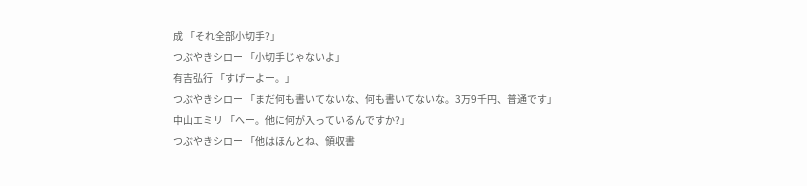成 「それ全部小切手?」
つぶやきシロー 「小切手じゃないよ」
有吉弘行 「すげーよー。」
つぶやきシロー 「まだ何も書いてないな、何も書いてないな。3万9千円、普通です」
中山エミリ 「へー。他に何が入っているんですか?」
つぶやきシロー 「他はほんとね、領収書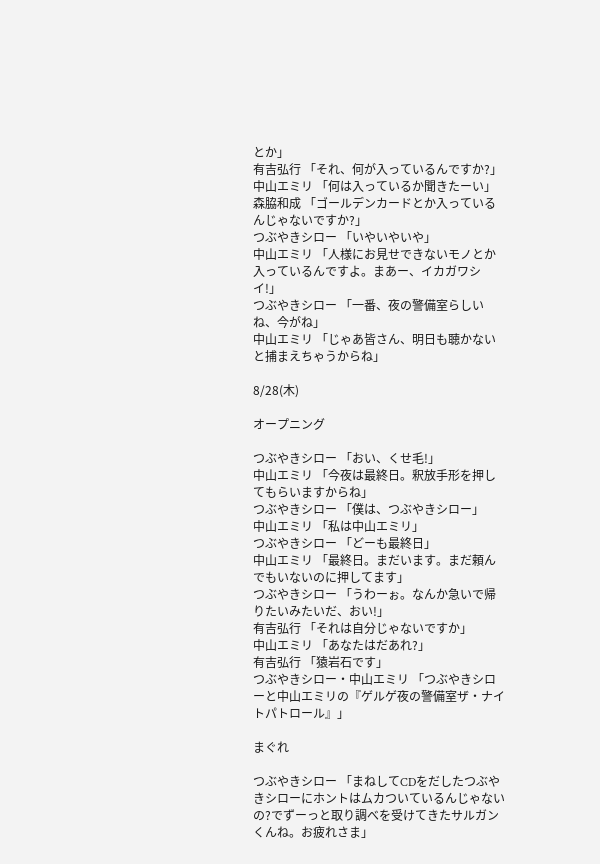とか」
有吉弘行 「それ、何が入っているんですか?」
中山エミリ 「何は入っているか聞きたーい」
森脇和成 「ゴールデンカードとか入っているんじゃないですか?」
つぶやきシロー 「いやいやいや」
中山エミリ 「人様にお見せできないモノとか入っているんですよ。まあー、イカガワシイ!」
つぶやきシロー 「一番、夜の警備室らしいね、今がね」
中山エミリ 「じゃあ皆さん、明日も聴かないと捕まえちゃうからね」

8/28(木)

オープニング

つぶやきシロー 「おい、くせ毛!」
中山エミリ 「今夜は最終日。釈放手形を押してもらいますからね」
つぶやきシロー 「僕は、つぶやきシロー」
中山エミリ 「私は中山エミリ」
つぶやきシロー 「どーも最終日」
中山エミリ 「最終日。まだいます。まだ頼んでもいないのに押してます」
つぶやきシロー 「うわーぉ。なんか急いで帰りたいみたいだ、おい!」
有吉弘行 「それは自分じゃないですか」
中山エミリ 「あなたはだあれ?」
有吉弘行 「猿岩石です」
つぶやきシロー・中山エミリ 「つぶやきシローと中山エミリの『ゲルゲ夜の警備室ザ・ナイトパトロール』」

まぐれ

つぶやきシロー 「まねしてCDをだしたつぶやきシローにホントはムカついているんじゃないの?でずーっと取り調べを受けてきたサルガンくんね。お疲れさま」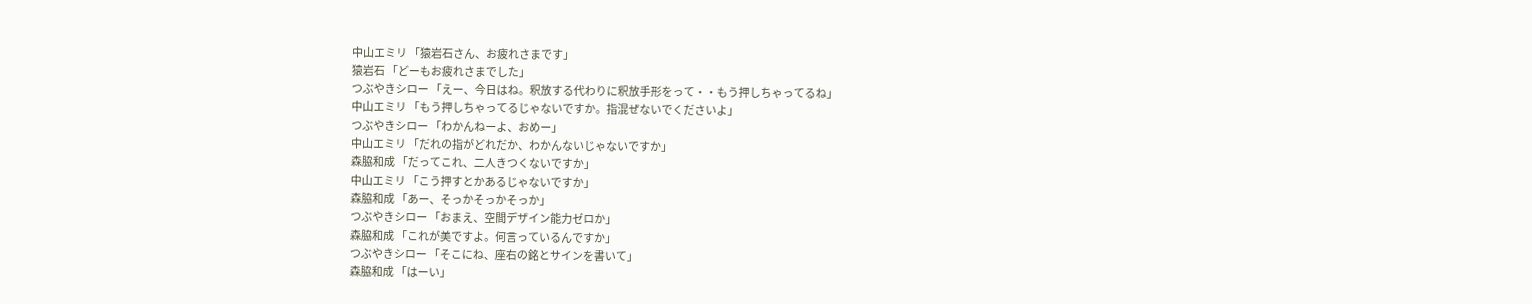中山エミリ 「猿岩石さん、お疲れさまです」
猿岩石 「どーもお疲れさまでした」
つぶやきシロー 「えー、今日はね。釈放する代わりに釈放手形をって・・もう押しちゃってるね」
中山エミリ 「もう押しちゃってるじゃないですか。指混ぜないでくださいよ」
つぶやきシロー 「わかんねーよ、おめー」
中山エミリ 「だれの指がどれだか、わかんないじゃないですか」
森脇和成 「だってこれ、二人きつくないですか」
中山エミリ 「こう押すとかあるじゃないですか」
森脇和成 「あー、そっかそっかそっか」
つぶやきシロー 「おまえ、空間デザイン能力ゼロか」
森脇和成 「これが美ですよ。何言っているんですか」
つぶやきシロー 「そこにね、座右の銘とサインを書いて」
森脇和成 「はーい」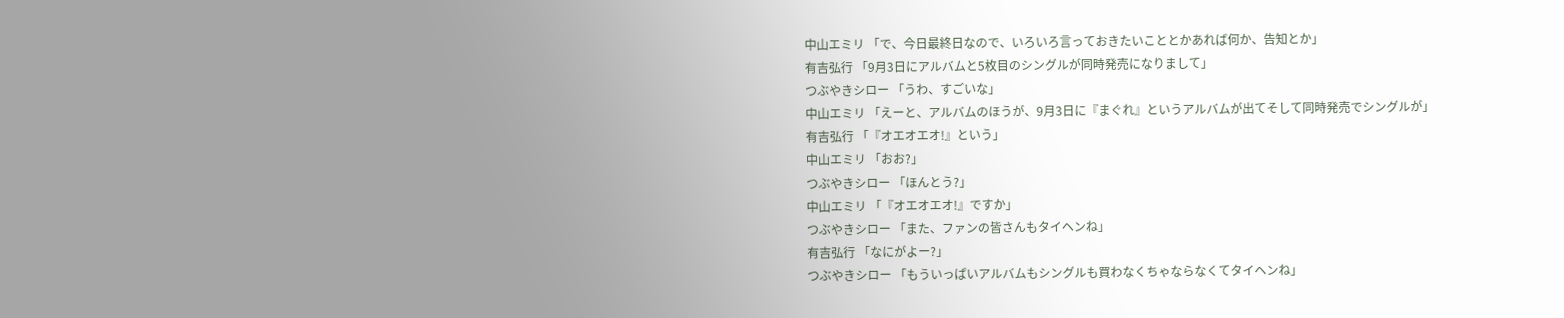中山エミリ 「で、今日最終日なので、いろいろ言っておきたいこととかあれば何か、告知とか」
有吉弘行 「9月3日にアルバムと5枚目のシングルが同時発売になりまして」
つぶやきシロー 「うわ、すごいな」
中山エミリ 「えーと、アルバムのほうが、9月3日に『まぐれ』というアルバムが出てそして同時発売でシングルが」
有吉弘行 「『オエオエオ!』という」
中山エミリ 「おお?」
つぶやきシロー 「ほんとう?」
中山エミリ 「『オエオエオ!』ですか」
つぶやきシロー 「また、ファンの皆さんもタイヘンね」
有吉弘行 「なにがよー?」
つぶやきシロー 「もういっぱいアルバムもシングルも買わなくちゃならなくてタイヘンね」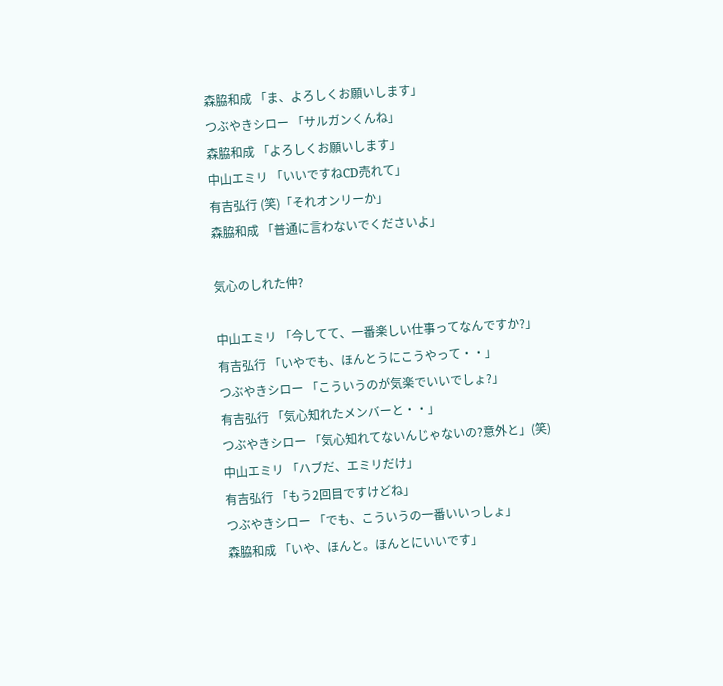森脇和成 「ま、よろしくお願いします」
つぶやきシロー 「サルガンくんね」
森脇和成 「よろしくお願いします」
中山エミリ 「いいですねCD売れて」
有吉弘行 (笑)「それオンリーか」
森脇和成 「普通に言わないでくださいよ」

気心のしれた仲?

中山エミリ 「今してて、一番楽しい仕事ってなんですか?」
有吉弘行 「いやでも、ほんとうにこうやって・・」
つぶやきシロー 「こういうのが気楽でいいでしょ?」
有吉弘行 「気心知れたメンバーと・・」
つぶやきシロー 「気心知れてないんじゃないの?意外と」(笑)
中山エミリ 「ハブだ、エミリだけ」
有吉弘行 「もう2回目ですけどね」
つぶやきシロー 「でも、こういうの一番いいっしょ」
森脇和成 「いや、ほんと。ほんとにいいです」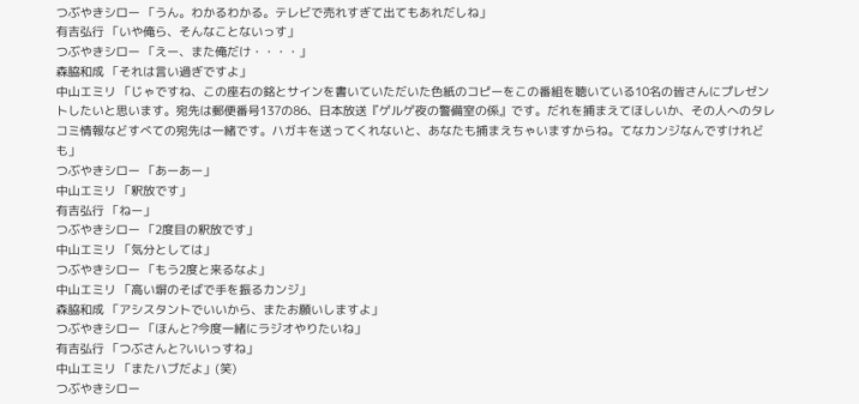つぶやきシロー 「うん。わかるわかる。テレビで売れすぎて出てもあれだしね」
有吉弘行 「いや俺ら、そんなことないっす」
つぶやきシロー 「えー、また俺だけ・・・・」
森脇和成 「それは言い過ぎですよ」
中山エミリ 「じゃですね、この座右の銘とサインを書いていただいた色紙のコピーをこの番組を聴いている10名の皆さんにプレゼントしたいと思います。宛先は郵便番号137の86、日本放送『ゲルゲ夜の警備室の係』です。だれを捕まえてほしいか、その人へのタレコミ情報などすべての宛先は一緒です。ハガキを送ってくれないと、あなたも捕まえちゃいますからね。てなカンジなんですけれども」
つぶやきシロー 「あーあー」
中山エミリ 「釈放です」
有吉弘行 「ねー」
つぶやきシロー 「2度目の釈放です」
中山エミリ 「気分としては」
つぶやきシロー 「もう2度と来るなよ」
中山エミリ 「高い塀のそばで手を振るカンジ」
森脇和成 「アシスタントでいいから、またお願いしますよ」
つぶやきシロー 「ほんと?今度一緒にラジオやりたいね」
有吉弘行 「つぶさんと?いいっすね」
中山エミリ 「またハブだよ」(笑)
つぶやきシロー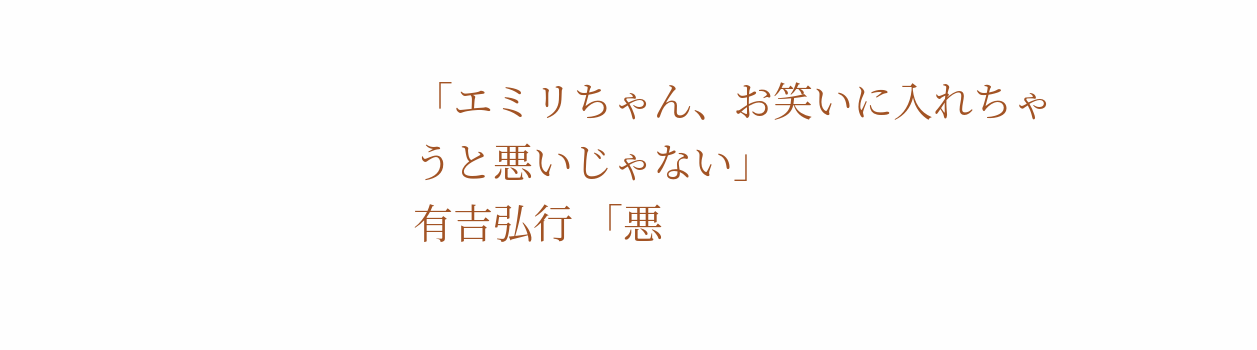「エミリちゃん、お笑いに入れちゃうと悪いじゃない」
有吉弘行 「悪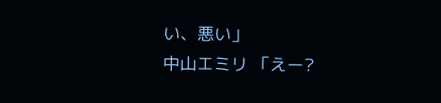い、悪い」
中山エミリ 「えー?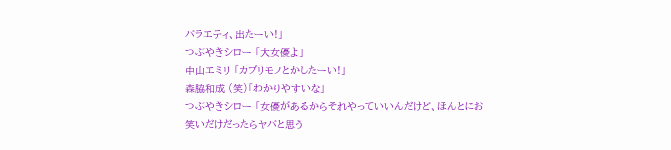バラエティ、出たーい!」
つぶやきシロー 「大女優よ」
中山エミリ 「カブリモノとかしたーい!」
森脇和成 (笑)「わかりやすいな」
つぶやきシロー 「女優があるからそれやっていいんだけど、ほんとにお笑いだけだったらヤバと思う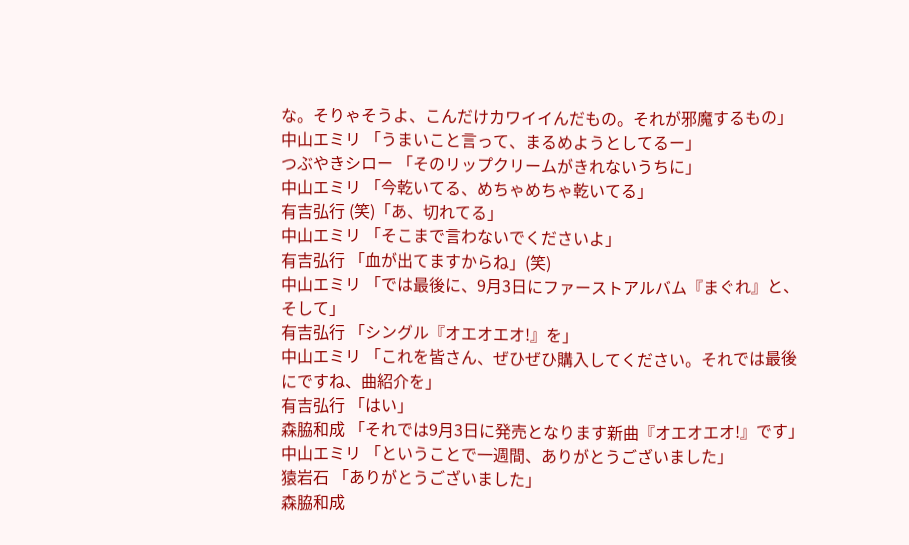な。そりゃそうよ、こんだけカワイイんだもの。それが邪魔するもの」
中山エミリ 「うまいこと言って、まるめようとしてるー」
つぶやきシロー 「そのリップクリームがきれないうちに」
中山エミリ 「今乾いてる、めちゃめちゃ乾いてる」
有吉弘行 (笑)「あ、切れてる」
中山エミリ 「そこまで言わないでくださいよ」
有吉弘行 「血が出てますからね」(笑)
中山エミリ 「では最後に、9月3日にファーストアルバム『まぐれ』と、そして」
有吉弘行 「シングル『オエオエオ!』を」
中山エミリ 「これを皆さん、ぜひぜひ購入してください。それでは最後にですね、曲紹介を」
有吉弘行 「はい」
森脇和成 「それでは9月3日に発売となります新曲『オエオエオ!』です」
中山エミリ 「ということで一週間、ありがとうございました」
猿岩石 「ありがとうございました」
森脇和成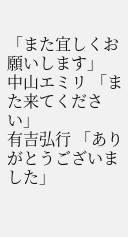「また宜しくお願いします」
中山エミリ 「また来てください」
有吉弘行 「ありがとうございました」